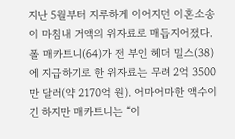지난 5월부터 지루하게 이어지던 이혼소송이 마침내 거액의 위자료로 매듭지어졌다. 폴 매카트니(64)가 전 부인 헤더 밀스(38)에 지급하기로 한 위자료는 무려 2억 3500만 달러(약 2170억 원). 어마어마한 액수이긴 하지만 매카트니는 “이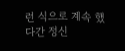런 식으로 계속 했다간 정신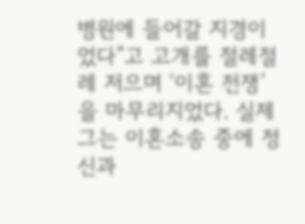병원에 들어갈 지경이었다”고 고개를 절레절레 저으며 ‘이혼 전쟁’을 마무리지었다. 실제 그는 이혼소송 중에 정신과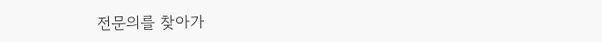전문의를 찾아가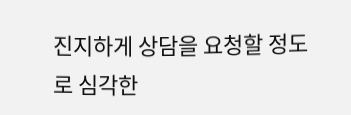진지하게 상담을 요청할 정도로 심각한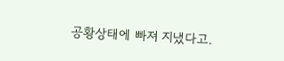공황상태에 빠져 지냈다고.